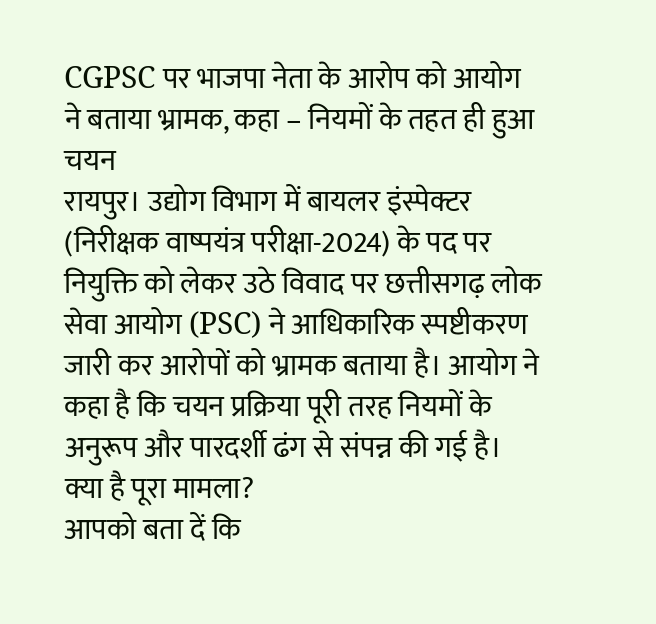CGPSC पर भाजपा नेता के आरोप को आयोग ने बताया भ्रामक, कहा – नियमों के तहत ही हुआ चयन
रायपुर। उद्योग विभाग में बायलर इंस्पेक्टर (निरीक्षक वाष्पयंत्र परीक्षा-2024) के पद पर नियुक्ति को लेकर उठे विवाद पर छत्तीसगढ़ लोक सेवा आयोग (PSC) ने आधिकारिक स्पष्टीकरण जारी कर आरोपों को भ्रामक बताया है। आयोग ने कहा है कि चयन प्रक्रिया पूरी तरह नियमों के अनुरूप और पारदर्शी ढंग से संपन्न की गई है।
क्या है पूरा मामला?
आपको बता दें कि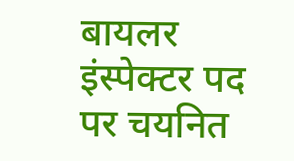बायलर इंस्पेक्टर पद पर चयनित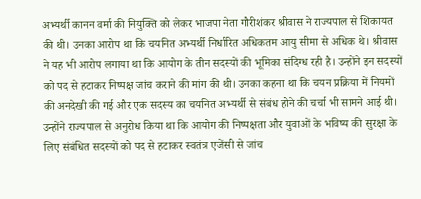अभ्यर्थी कानन वर्मा की नियुक्ति को लेकर भाजपा नेता गौरीशंकर श्रीवास ने राज्यपाल से शिकायत की थी। उनका आरोप था कि चयनित अभ्यर्थी निर्धारित अधिकतम आयु सीमा से अधिक थे। श्रीवास ने यह भी आरोप लगाया था कि आयोग के तीन सदस्यों की भूमिका संदिग्ध रही है। उन्होंने इन सदस्यों को पद से हटाकर निष्पक्ष जांच कराने की मांग की थी। उनका कहना था कि चयन प्रक्रिया में नियमों की अनदेखी की गई और एक सदस्य का चयनित अभ्यर्थी से संबंध होने की चर्चा भी सामने आई थी। उन्होंने राज्यपाल से अनुरोध किया था कि आयोग की निष्पक्षता और युवाओं के भविष्य की सुरक्षा के लिए संबंधित सदस्यों को पद से हटाकर स्वतंत्र एजेंसी से जांच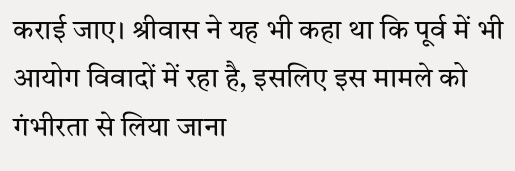कराई जाए। श्रीवास ने यह भी कहा था कि पूर्व में भी आयोग विवादों में रहा है, इसलिए इस मामले को गंभीरता से लिया जाना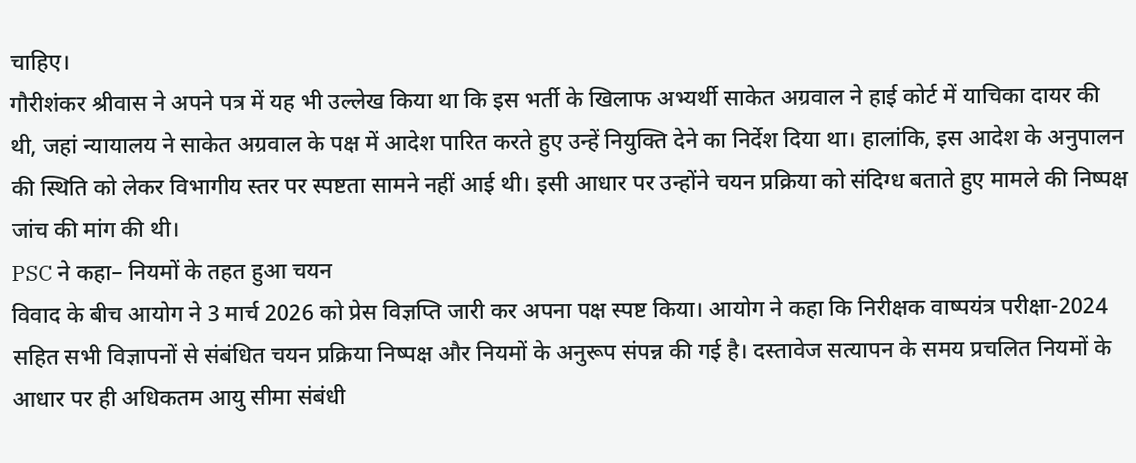चाहिए।
गौरीशंकर श्रीवास ने अपने पत्र में यह भी उल्लेख किया था कि इस भर्ती के खिलाफ अभ्यर्थी साकेत अग्रवाल ने हाई कोर्ट में याचिका दायर की थी, जहां न्यायालय ने साकेत अग्रवाल के पक्ष में आदेश पारित करते हुए उन्हें नियुक्ति देने का निर्देश दिया था। हालांकि, इस आदेश के अनुपालन की स्थिति को लेकर विभागीय स्तर पर स्पष्टता सामने नहीं आई थी। इसी आधार पर उन्होंने चयन प्रक्रिया को संदिग्ध बताते हुए मामले की निष्पक्ष जांच की मांग की थी।
PSC ने कहा– नियमों के तहत हुआ चयन
विवाद के बीच आयोग ने 3 मार्च 2026 को प्रेस विज्ञप्ति जारी कर अपना पक्ष स्पष्ट किया। आयोग ने कहा कि निरीक्षक वाष्पयंत्र परीक्षा-2024 सहित सभी विज्ञापनों से संबंधित चयन प्रक्रिया निष्पक्ष और नियमों के अनुरूप संपन्न की गई है। दस्तावेज सत्यापन के समय प्रचलित नियमों के आधार पर ही अधिकतम आयु सीमा संबंधी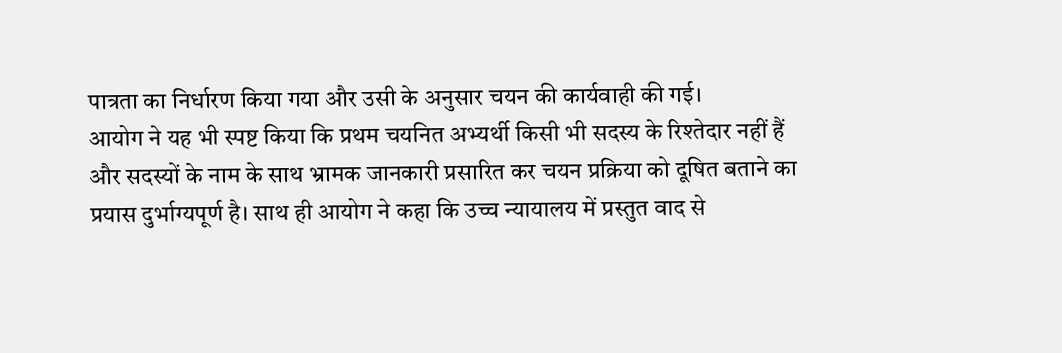पात्रता का निर्धारण किया गया और उसी के अनुसार चयन की कार्यवाही की गई।
आयोग ने यह भी स्पष्ट किया कि प्रथम चयनित अभ्यर्थी किसी भी सदस्य के रिश्तेदार नहीं हैं और सदस्यों के नाम के साथ भ्रामक जानकारी प्रसारित कर चयन प्रक्रिया को दूषित बताने का प्रयास दुर्भाग्यपूर्ण है। साथ ही आयोग ने कहा कि उच्च न्यायालय में प्रस्तुत वाद से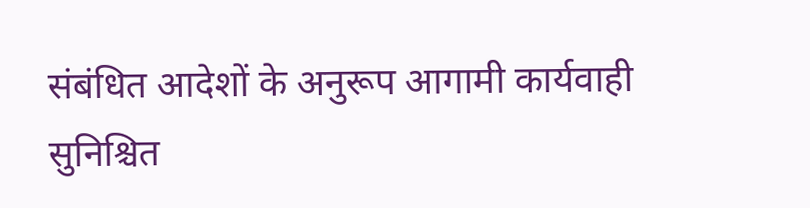संबंधित आदेशों के अनुरूप आगामी कार्यवाही सुनिश्चित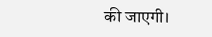की जाएगी।